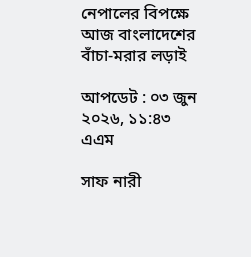নেপালের বিপক্ষে আজ বাংলাদেশের বাঁচা-মরার লড়াই

আপডেট : ০৩ জুন ২০২৬, ১১:৪৩ এএম

সাফ নারী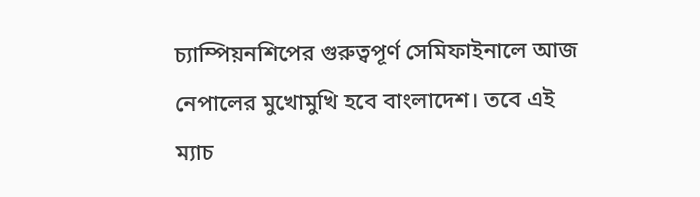চ্যাম্পিয়নশিপের গুরুত্বপূর্ণ সেমিফাইনালে আজ নেপালের মুখোমুখি হবে বাংলাদেশ। তবে এই ম্যাচ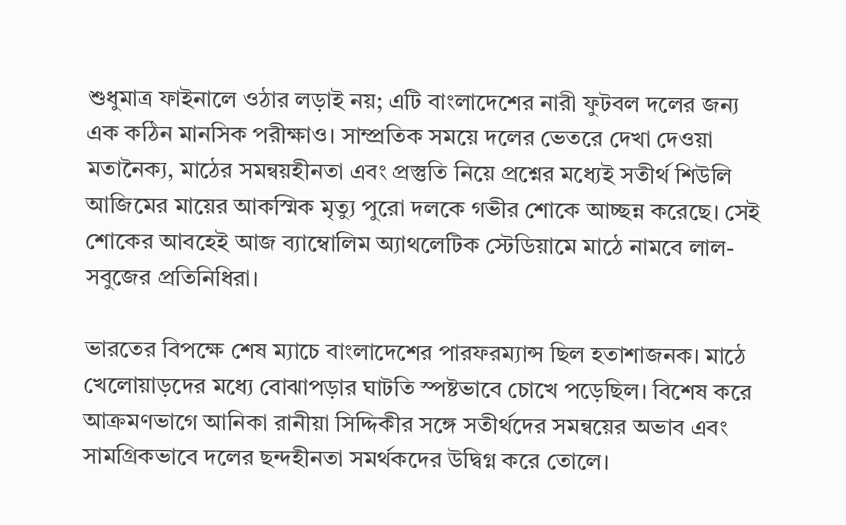শুধুমাত্র ফাইনালে ওঠার লড়াই নয়; এটি বাংলাদেশের নারী ফুটবল দলের জন্য এক কঠিন মানসিক পরীক্ষাও। সাম্প্রতিক সময়ে দলের ভেতরে দেখা দেওয়া মতানৈক্য, মাঠের সমন্বয়হীনতা এবং প্রস্তুতি নিয়ে প্রশ্নের মধ্যেই সতীর্থ শিউলি আজিমের মায়ের আকস্মিক মৃত্যু পুরো দলকে গভীর শোকে আচ্ছন্ন করেছে। সেই শোকের আবহেই আজ ব্যাম্বোলিম অ্যাথলেটিক স্টেডিয়ামে মাঠে নামবে লাল-সবুজের প্রতিনিধিরা।

ভারতের বিপক্ষে শেষ ম্যাচে বাংলাদেশের পারফরম্যান্স ছিল হতাশাজনক। মাঠে খেলোয়াড়দের মধ্যে বোঝাপড়ার ঘাটতি স্পষ্টভাবে চোখে পড়েছিল। বিশেষ করে আক্রমণভাগে আনিকা রানীয়া সিদ্দিকীর সঙ্গে সতীর্থদের সমন্বয়ের অভাব এবং সামগ্রিকভাবে দলের ছন্দহীনতা সমর্থকদের উদ্বিগ্ন করে তোলে।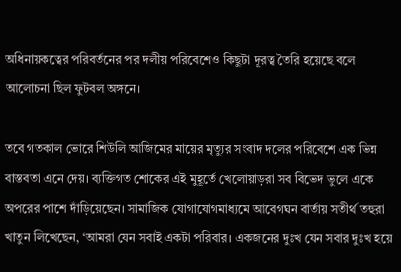অধিনায়কত্বের পরিবর্তনের পর দলীয় পরিবেশেও কিছুটা দূরত্ব তৈরি হয়েছে বলে আলোচনা ছিল ফুটবল অঙ্গনে।

তবে গতকাল ভোরে শিউলি আজিমের মায়ের মৃত্যুর সংবাদ দলের পরিবেশে এক ভিন্ন বাস্তবতা এনে দেয়। ব্যক্তিগত শোকের এই মুহূর্তে খেলোয়াড়রা সব বিভেদ ভুলে একে অপরের পাশে দাঁড়িয়েছেন। সামাজিক যোগাযোগমাধ্যমে আবেগঘন বার্তায় সতীর্থ তহুরা খাতুন লিখেছেন, ‘আমরা যেন সবাই একটা পরিবার। একজনের দুঃখ যেন সবার দুঃখ হয়ে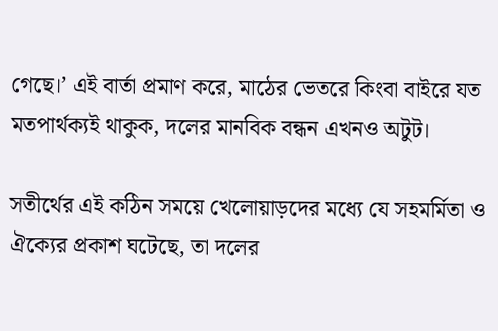গেছে।’ এই বার্তা প্রমাণ করে, মাঠের ভেতরে কিংবা বাইরে যত মতপার্থক্যই থাকুক, দলের মানবিক বন্ধন এখনও অটুট।

সতীর্থের এই কঠিন সময়ে খেলোয়াড়দের মধ্যে যে সহমর্মিতা ও ঐক্যের প্রকাশ ঘটেছে, তা দলের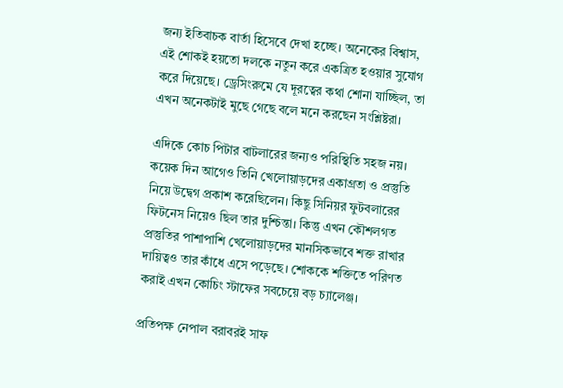জন্য ইতিবাচক বার্তা হিসেবে দেখা হচ্ছে। অনেকের বিশ্বাস, এই শোকই হয়তো দলকে নতুন করে একত্রিত হওয়ার সুযোগ করে দিয়েছে। ড্রেসিংরুমে যে দূরত্বের কথা শোনা যাচ্ছিল, তা এখন অনেকটাই মুছে গেছে বলে মনে করছেন সংশ্লিষ্টরা।

এদিকে কোচ পিটার বাটলারের জন্যও পরিস্থিতি সহজ নয়। কয়েক দিন আগেও তিনি খেলোয়াড়দের একাগ্রতা ও প্রস্তুতি নিয়ে উদ্বেগ প্রকাশ করেছিলেন। কিছু সিনিয়র ফুটবলারের ফিটনেস নিয়েও ছিল তার দুশ্চিন্তা। কিন্তু এখন কৌশলগত প্রস্তুতির পাশাপাশি খেলোয়াড়দের মানসিকভাবে শক্ত রাখার দায়িত্বও তার কাঁধে এসে পড়েছে। শোককে শক্তিতে পরিণত করাই এখন কোচিং স্টাফের সবচেয়ে বড় চ্যালেঞ্জ।

প্রতিপক্ষ নেপাল বরাবরই সাফ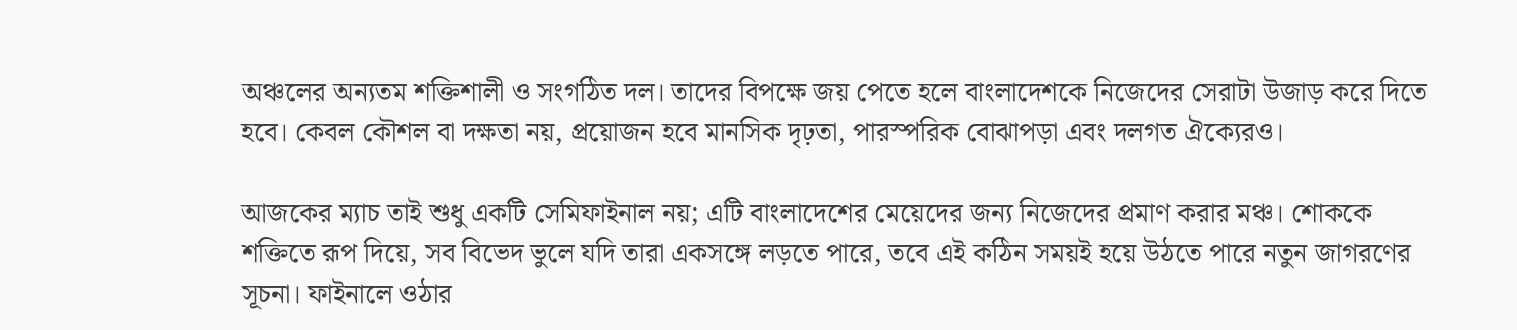অঞ্চলের অন্যতম শক্তিশালী ও সংগঠিত দল। তাদের বিপক্ষে জয় পেতে হলে বাংলাদেশকে নিজেদের সেরাটা উজাড় করে দিতে হবে। কেবল কৌশল বা দক্ষতা নয়, প্রয়োজন হবে মানসিক দৃঢ়তা, পারস্পরিক বোঝাপড়া এবং দলগত ঐক্যেরও।

আজকের ম্যাচ তাই শুধু একটি সেমিফাইনাল নয়; এটি বাংলাদেশের মেয়েদের জন্য নিজেদের প্রমাণ করার মঞ্চ। শোককে শক্তিতে রূপ দিয়ে, সব বিভেদ ভুলে যদি তারা একসঙ্গে লড়তে পারে, তবে এই কঠিন সময়ই হয়ে উঠতে পারে নতুন জাগরণের সূচনা। ফাইনালে ওঠার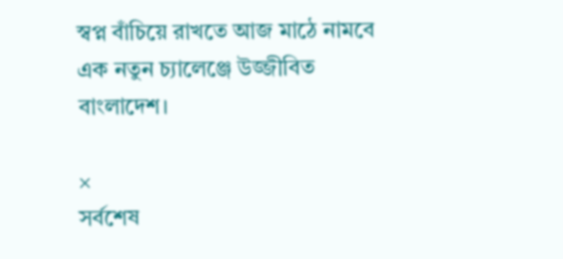স্বপ্ন বাঁচিয়ে রাখতে আজ মাঠে নামবে এক নতুন চ্যালেঞ্জে উজ্জীবিত বাংলাদেশ।

×
সর্বশেষ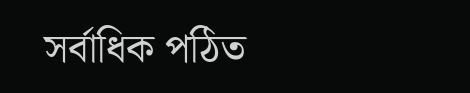সর্বাধিক পঠিত